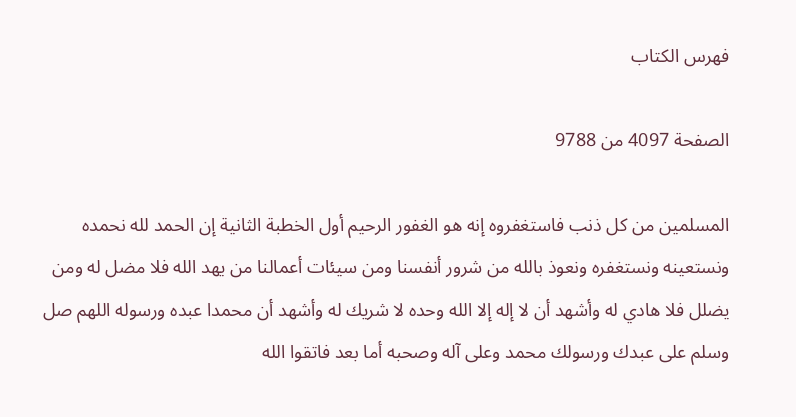فهرس الكتاب

الصفحة 4097 من 9788

المسلمين من كل ذنب فاستغفروه إنه هو الغفور الرحيم أول الخطبة الثانية إن الحمد لله نحمده ونستعينه ونستغفره ونعوذ بالله من شرور أنفسنا ومن سيئات أعمالنا من يهد الله فلا مضل له ومن يضلل فلا هادي له وأشهد أن لا إله إلا الله وحده لا شريك له وأشهد أن محمدا عبده ورسوله اللهم صل وسلم على عبدك ورسولك محمد وعلى آله وصحبه أما بعد فاتقوا الله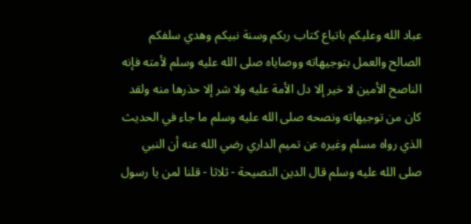عباد الله وعليكم باتباع كتاب ربكم وسنة نبيكم وهدي سلفكم الصالح والعمل بتوجيهاته ووصاياه صلى الله عليه وسلم لأمته فإنه الناصح الأمين لا خير إلا دل الأمة عليه ولا شر إلا حذرها منه ولقد كان من توجيهاته ونصحه صلى الله عليه وسلم ما جاء في الحديث الذي رواه مسلم وغيره عن تميم الداري رضي الله عنه أن النبي صلى الله عليه وسلم قال الدين النصيحة - ثلاثا - قلنا لمن يا رسول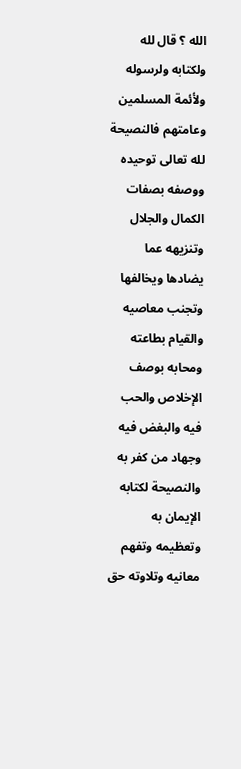الله ؟ قال لله ولكتابه ولرسوله ولأئمة المسلمين وعامتهم فالنصيحة لله تعالى توحيده ووصفه بصفات الكمال والجلال وتنزيهه عما يضادها ويخالفها وتجنب معاصيه والقيام بطاعته ومحابه بوصف الإخلاص والحب فيه والبغض فيه وجهاد من كفر به والنصيحة لكتابه الإيمان به وتعظيمه وتفهم معانيه وتلاوته حق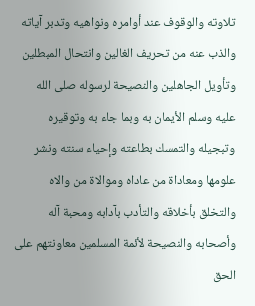تلاوته والوقوف عند أوامره ونواهيه وتدبر آياته والذب عنه من تحريف الغالين وانتحال المبطلين وتأويل الجاهلين والنصيحة لرسوله صلى الله عليه وسلم الأيمان به وبما جاء به وتوقيره وتبجيله والتمسك بطاعته وإحياء سنته ونشر علومها ومعاداة من عاداه وموالاة من والاه والتخلق بأخلاقه والتأدب بآدابه ومحبة آله وأصحابه والنصيحة لأئمة المسلمين معاونتهم على الحق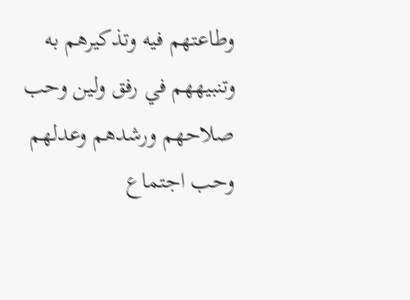وطاعتهم فيه وتذكيرهم به وتنبيههم في رفق ولين وحب صلاحهم ورشدهم وعدلهم وحب اجتماع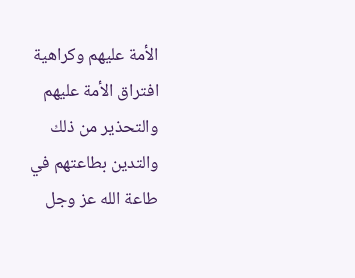الأمة عليهم وكراهية افتراق الأمة عليهم والتحذير من ذلك والتدين بطاعتهم في طاعة الله عز وجل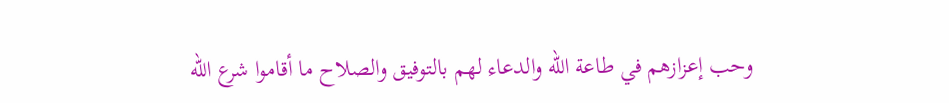وحب إعزازهم في طاعة الله والدعاء لهم بالتوفيق والصلاح ما أقاموا شرع الله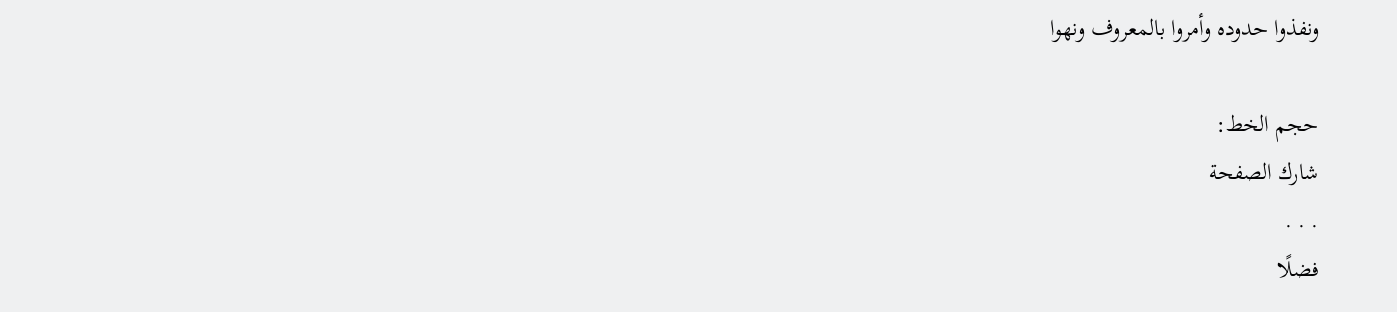ونفذوا حدوده وأمروا بالمعروف ونهوا

حجم الخط:
شارك الصفحة
. . .
فضلًا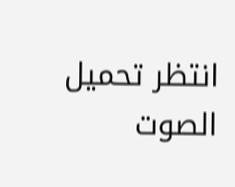انتظر تحميل الصوت